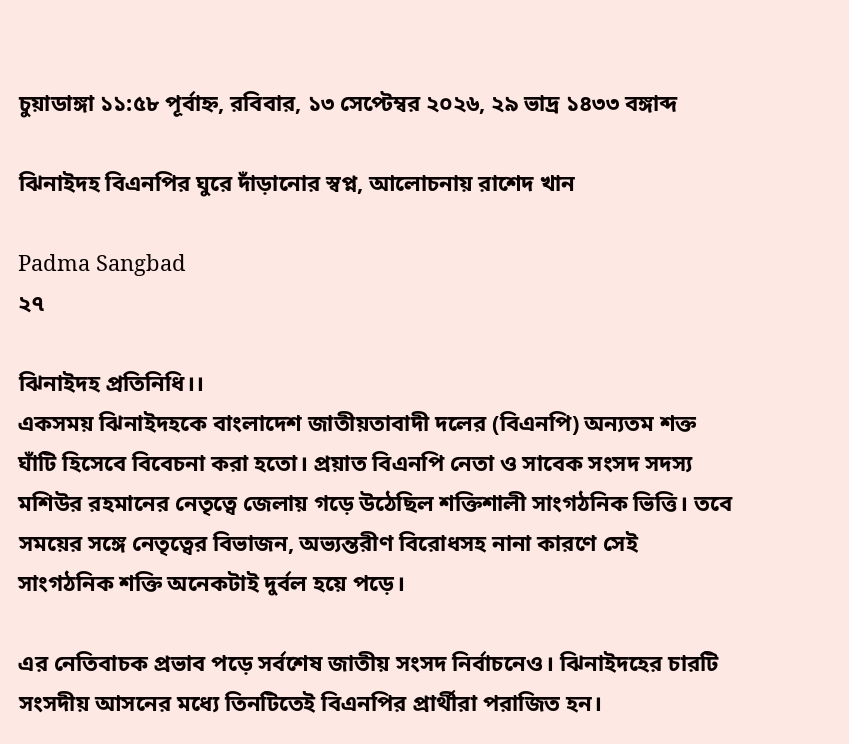চুয়াডাঙ্গা ১১:৫৮ পূর্বাহ্ন, রবিবার, ১৩ সেপ্টেম্বর ২০২৬, ২৯ ভাদ্র ১৪৩৩ বঙ্গাব্দ

ঝিনাইদহ বিএনপির ঘুরে দাঁড়ানোর স্বপ্ন, আলোচনায় রাশেদ খান

Padma Sangbad
২৭

ঝিনাইদহ প্রতিনিধি।।
একসময় ঝিনাইদহকে বাংলাদেশ জাতীয়তাবাদী দলের (বিএনপি) অন্যতম শক্ত ঘাঁটি হিসেবে বিবেচনা করা হতো। প্রয়াত বিএনপি নেতা ও সাবেক সংসদ সদস্য মশিউর রহমানের নেতৃত্বে জেলায় গড়ে উঠেছিল শক্তিশালী সাংগঠনিক ভিত্তি। তবে সময়ের সঙ্গে নেতৃত্বের বিভাজন, অভ্যন্তরীণ বিরোধসহ নানা কারণে সেই সাংগঠনিক শক্তি অনেকটাই দুর্বল হয়ে পড়ে।

এর নেতিবাচক প্রভাব পড়ে সর্বশেষ জাতীয় সংসদ নির্বাচনেও। ঝিনাইদহের চারটি সংসদীয় আসনের মধ্যে তিনটিতেই বিএনপির প্রার্থীরা পরাজিত হন।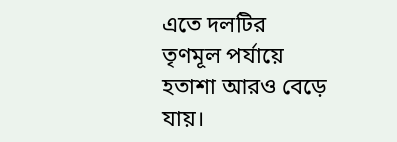এতে দলটির তৃণমূল পর্যায়ে হতাশা আরও বেড়ে যায়।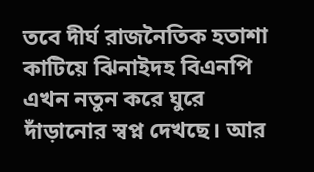তবে দীর্ঘ রাজনৈতিক হতাশা কাটিয়ে ঝিনাইদহ বিএনপি এখন নতুন করে ঘুরে দাঁড়ানোর স্বপ্ন দেখছে। আর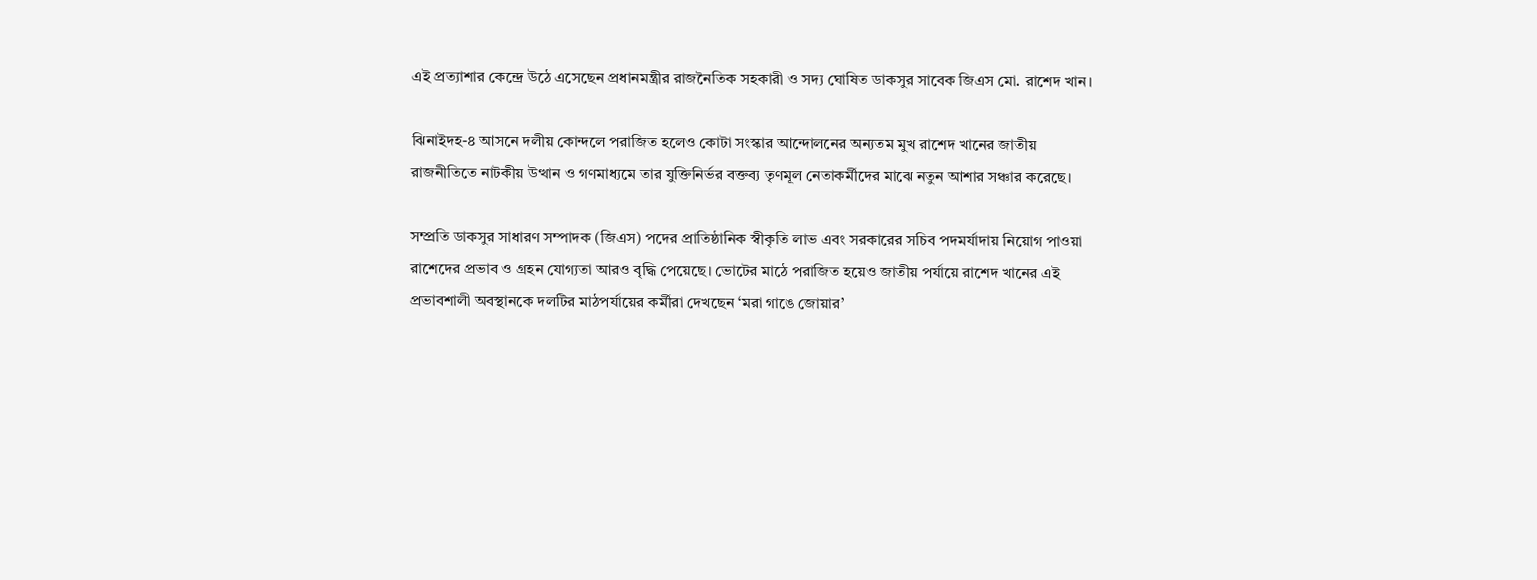এই প্রত্যাশার কেন্দ্রে উঠে এসেছেন প্রধানমন্ত্রীর রাজনৈতিক সহকারী ও সদ্য ঘোষিত ডাকসুর সাবেক জিএস মো. রাশেদ খান।

ঝিনাইদহ-৪ আসনে দলীয় কোন্দলে পরাজিত হলেও কোটা সংস্কার আন্দোলনের অন্যতম মুখ রাশেদ খানের জাতীয় রাজনীতিতে নাটকীয় উত্থান ও গণমাধ্যমে তার যুক্তিনির্ভর বক্তব্য তৃণমূল নেতাকর্মীদের মাঝে নতুন আশার সঞ্চার করেছে।

সম্প্রতি ডাকসুর সাধারণ সম্পাদক (জিএস) পদের প্রাতিষ্ঠানিক স্বীকৃতি লাভ এবং সরকারের সচিব পদমর্যাদায় নিয়োগ পাওয়া রাশেদের প্রভাব ও গ্রহন যোগ্যতা আরও বৃদ্ধি পেয়েছে। ভোটের মাঠে পরাজিত হয়েও জাতীয় পর্যায়ে রাশেদ খানের এই প্রভাবশালী অবস্থানকে দলটির মাঠপর্যায়ের কর্মীরা দেখছেন ‘মরা গাঙে জোয়ার’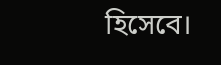হিসেবে।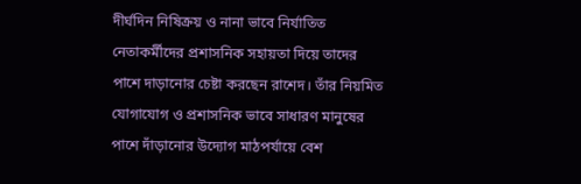দীর্ঘদিন নিষিক্রয় ও নানা ভাবে নির্যাতিত নেতাকর্মীদের প্রশাসনিক সহায়তা দিয়ে তাদের পাশে দাড়ানোর চেষ্টা করছেন রাশেদ। তাঁর নিয়মিত যোগাযোগ ও প্রশাসনিক ভাবে সাধারণ মানুষের পাশে দাঁড়ানোর উদ্যোগ মাঠপর্যায়ে বেশ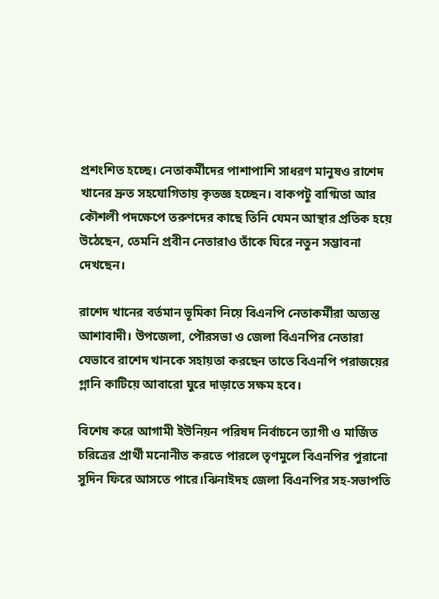প্রশংশিত হচ্ছে। নেতাকর্মীদের পাশাপাশি সাধরণ মানুষও রাশেদ খানের দ্রুত সহযোগিতায় কৃতজ্ঞ হচ্ছেন। বাকপটু বাগ্মিতা আর কৌশলী পদক্ষেপে তরুণদের কাছে তিনি যেমন আস্থার প্রতিক হয়ে উঠেছেন, তেমনি প্রবীন নেতারাও তাঁকে ঘিরে নতুন সম্ভাবনা দেখছেন।

রাশেদ খানের বর্তমান ভূমিকা নিয়ে বিএনপি নেতাকর্মীরা অত্যন্ত আশাবাদী। উপজেলা, পৌরসভা ও জেলা বিএনপির নেতারা যেভাবে রাশেদ খানকে সহায়তা করছেন তাতে বিএনপি পরাজয়ের গ্লানি কাটিয়ে আবারো ঘুরে দাড়াতে সক্ষম হবে।

বিশেষ করে আগামী ইউনিয়ন পরিষদ নির্বাচনে ত্যাগী ও মার্জিত চরিত্রের প্রার্থী মনোনীত করতে পারলে তৃণমুলে বিএনপির পুরানো সুদিন ফিরে আসতে পারে।ঝিনাইদহ জেলা বিএনপির সহ-সভাপতি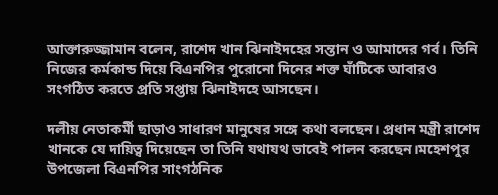আক্তারুজ্জামান বলেন, রাশেদ খান ঝিনাইদহের সন্তান ও আমাদের গর্ব। তিনি নিজের কর্মকান্ড দিয়ে বিএনপির পুরোনো দিনের শক্ত ঘাঁটিকে আবারও সংগঠিত করতে প্রতি সপ্তায় ঝিনাইদহে আসছেন।

দলীয় নেতাকর্মী ছাড়াও সাধারণ মানুষের সঙ্গে কথা বলছেন। প্রধান মন্ত্রী রাশেদ খানকে যে দায়িত্ব দিয়েছেন তা তিনি যথাযথ ভাবেই পালন করছেন।মহেশপুর উপজেলা বিএনপির সাংগঠনিক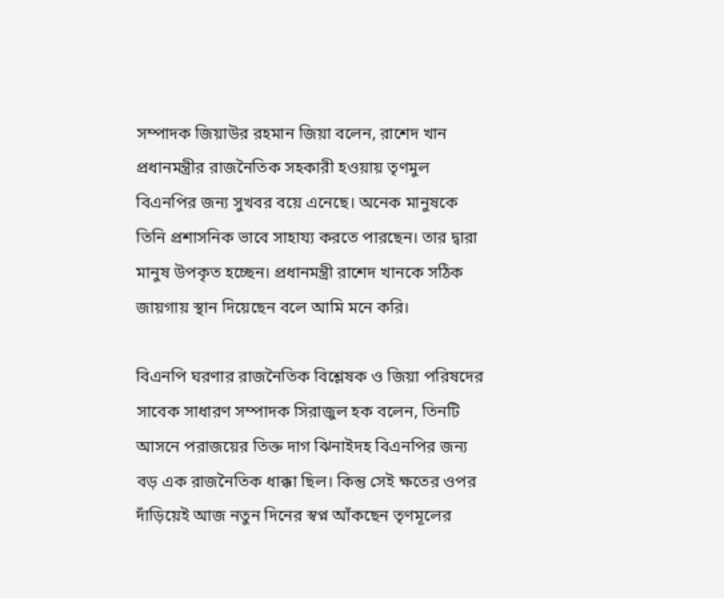সম্পাদক জিয়াউর রহমান জিয়া বলেন, রাশেদ খান প্রধানমন্ত্রীর রাজনৈতিক সহকারী হওয়ায় তৃণমুল বিএনপির জন্য সুখবর বয়ে এনেছে। অনেক মানুষকে তিনি প্রশাসনিক ভাবে সাহায্য করতে পারছেন। তার দ্বারা মানুষ উপকৃত হচ্ছেন। প্রধানমন্ত্রী রাশেদ খানকে সঠিক জায়গায় স্থান দিয়েছেন বলে আমি মনে করি।

বিএনপি ঘরণার রাজনৈতিক বিশ্লেষক ও জিয়া পরিষদের সাবেক সাধারণ সম্পাদক সিরাজুল হক বলেন, তিনটি আসনে পরাজয়ের তিক্ত দাগ ঝিনাইদহ বিএনপির জন্য বড় এক রাজনৈতিক ধাক্কা ছিল। কিন্তু সেই ক্ষতের ওপর দাঁড়িয়েই আজ নতুন দিনের স্বপ্ন আঁকছেন তৃণমূলের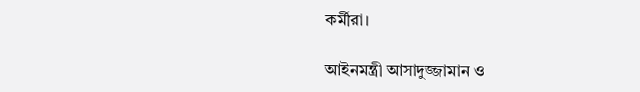কর্মীরা।

আইনমন্ত্রী আসাদুজ্জামান ও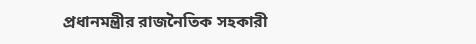প্রধানমন্ত্রীর রাজনৈতিক সহকারী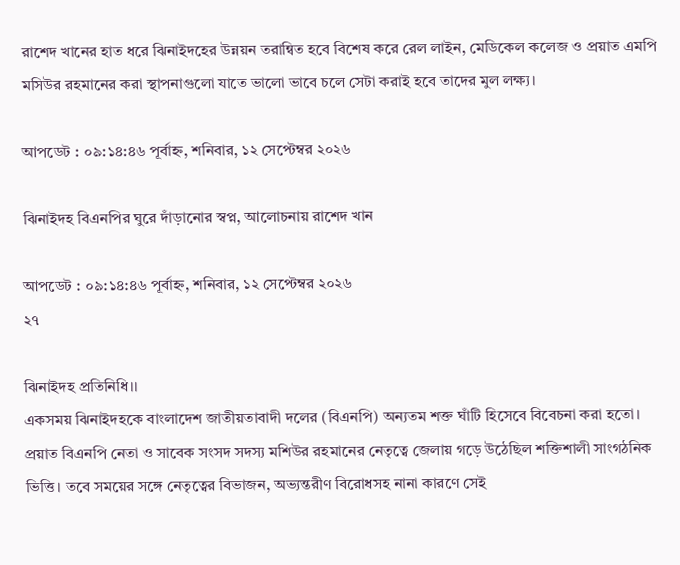রাশেদ খানের হাত ধরে ঝিনাইদহের উন্নয়ন তরান্বিত হবে বিশেষ করে রেল লাইন, মেডিকেল কলেজ ও প্রয়াত এমপি মসিউর রহমানের করা স্থাপনাগুলো যাতে ভালো ভাবে চলে সেটা করাই হবে তাদের মুল লক্ষ্য।

আপডেট : ০৯:১৪:৪৬ পূর্বাহ্ন, শনিবার, ১২ সেপ্টেম্বর ২০২৬

ঝিনাইদহ বিএনপির ঘুরে দাঁড়ানোর স্বপ্ন, আলোচনায় রাশেদ খান

আপডেট : ০৯:১৪:৪৬ পূর্বাহ্ন, শনিবার, ১২ সেপ্টেম্বর ২০২৬
২৭

ঝিনাইদহ প্রতিনিধি।।
একসময় ঝিনাইদহকে বাংলাদেশ জাতীয়তাবাদী দলের (বিএনপি) অন্যতম শক্ত ঘাঁটি হিসেবে বিবেচনা করা হতো। প্রয়াত বিএনপি নেতা ও সাবেক সংসদ সদস্য মশিউর রহমানের নেতৃত্বে জেলায় গড়ে উঠেছিল শক্তিশালী সাংগঠনিক ভিত্তি। তবে সময়ের সঙ্গে নেতৃত্বের বিভাজন, অভ্যন্তরীণ বিরোধসহ নানা কারণে সেই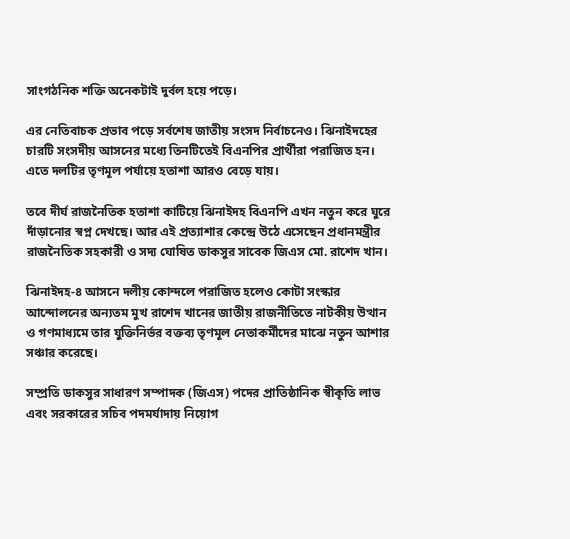সাংগঠনিক শক্তি অনেকটাই দুর্বল হয়ে পড়ে।

এর নেতিবাচক প্রভাব পড়ে সর্বশেষ জাতীয় সংসদ নির্বাচনেও। ঝিনাইদহের চারটি সংসদীয় আসনের মধ্যে তিনটিতেই বিএনপির প্রার্থীরা পরাজিত হন। এতে দলটির তৃণমূল পর্যায়ে হতাশা আরও বেড়ে যায়।

তবে দীর্ঘ রাজনৈতিক হতাশা কাটিয়ে ঝিনাইদহ বিএনপি এখন নতুন করে ঘুরে দাঁড়ানোর স্বপ্ন দেখছে। আর এই প্রত্যাশার কেন্দ্রে উঠে এসেছেন প্রধানমন্ত্রীর রাজনৈতিক সহকারী ও সদ্য ঘোষিত ডাকসুর সাবেক জিএস মো. রাশেদ খান।

ঝিনাইদহ-৪ আসনে দলীয় কোন্দলে পরাজিত হলেও কোটা সংস্কার আন্দোলনের অন্যতম মুখ রাশেদ খানের জাতীয় রাজনীতিতে নাটকীয় উত্থান ও গণমাধ্যমে তার যুক্তিনির্ভর বক্তব্য তৃণমূল নেতাকর্মীদের মাঝে নতুন আশার সঞ্চার করেছে।

সম্প্রতি ডাকসুর সাধারণ সম্পাদক (জিএস) পদের প্রাতিষ্ঠানিক স্বীকৃতি লাভ এবং সরকারের সচিব পদমর্যাদায় নিয়োগ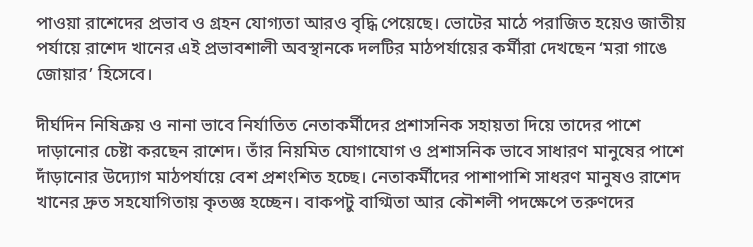পাওয়া রাশেদের প্রভাব ও গ্রহন যোগ্যতা আরও বৃদ্ধি পেয়েছে। ভোটের মাঠে পরাজিত হয়েও জাতীয় পর্যায়ে রাশেদ খানের এই প্রভাবশালী অবস্থানকে দলটির মাঠপর্যায়ের কর্মীরা দেখছেন ‘মরা গাঙে জোয়ার’ হিসেবে।

দীর্ঘদিন নিষিক্রয় ও নানা ভাবে নির্যাতিত নেতাকর্মীদের প্রশাসনিক সহায়তা দিয়ে তাদের পাশে দাড়ানোর চেষ্টা করছেন রাশেদ। তাঁর নিয়মিত যোগাযোগ ও প্রশাসনিক ভাবে সাধারণ মানুষের পাশে দাঁড়ানোর উদ্যোগ মাঠপর্যায়ে বেশ প্রশংশিত হচ্ছে। নেতাকর্মীদের পাশাপাশি সাধরণ মানুষও রাশেদ খানের দ্রুত সহযোগিতায় কৃতজ্ঞ হচ্ছেন। বাকপটু বাগ্মিতা আর কৌশলী পদক্ষেপে তরুণদের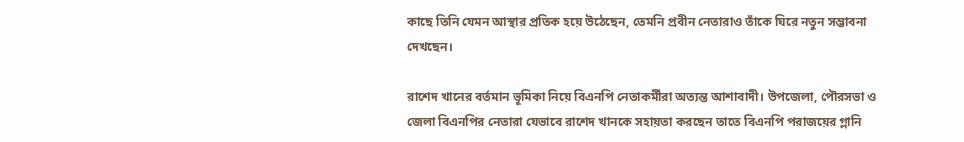কাছে তিনি যেমন আস্থার প্রতিক হয়ে উঠেছেন, তেমনি প্রবীন নেতারাও তাঁকে ঘিরে নতুন সম্ভাবনা দেখছেন।

রাশেদ খানের বর্তমান ভূমিকা নিয়ে বিএনপি নেতাকর্মীরা অত্যন্ত আশাবাদী। উপজেলা, পৌরসভা ও জেলা বিএনপির নেতারা যেভাবে রাশেদ খানকে সহায়তা করছেন তাতে বিএনপি পরাজয়ের গ্লানি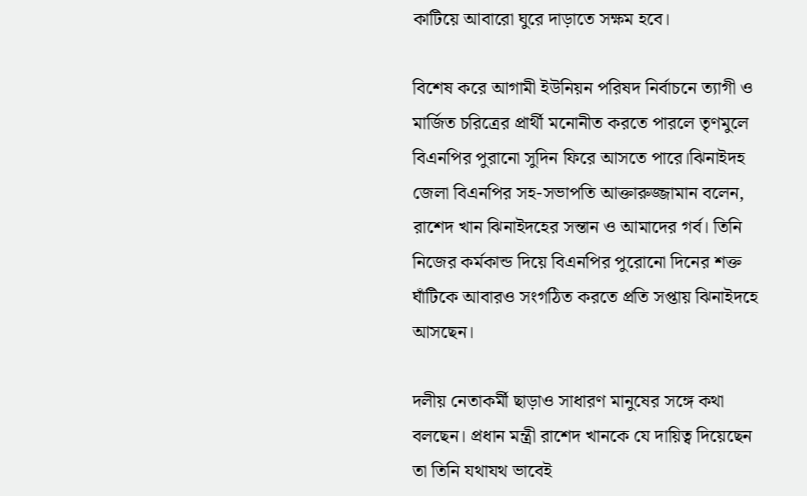কাটিয়ে আবারো ঘুরে দাড়াতে সক্ষম হবে।

বিশেষ করে আগামী ইউনিয়ন পরিষদ নির্বাচনে ত্যাগী ও মার্জিত চরিত্রের প্রার্থী মনোনীত করতে পারলে তৃণমুলে বিএনপির পুরানো সুদিন ফিরে আসতে পারে।ঝিনাইদহ জেলা বিএনপির সহ-সভাপতি আক্তারুজ্জামান বলেন, রাশেদ খান ঝিনাইদহের সন্তান ও আমাদের গর্ব। তিনি নিজের কর্মকান্ড দিয়ে বিএনপির পুরোনো দিনের শক্ত ঘাঁটিকে আবারও সংগঠিত করতে প্রতি সপ্তায় ঝিনাইদহে আসছেন।

দলীয় নেতাকর্মী ছাড়াও সাধারণ মানুষের সঙ্গে কথা বলছেন। প্রধান মন্ত্রী রাশেদ খানকে যে দায়িত্ব দিয়েছেন তা তিনি যথাযথ ভাবেই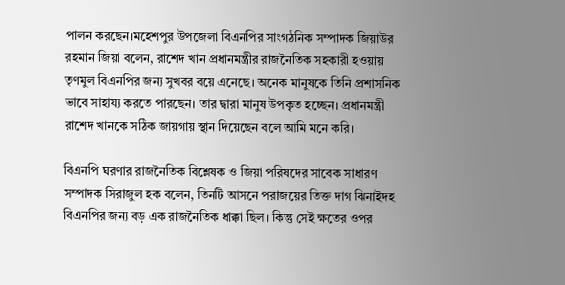পালন করছেন।মহেশপুর উপজেলা বিএনপির সাংগঠনিক সম্পাদক জিয়াউর রহমান জিয়া বলেন, রাশেদ খান প্রধানমন্ত্রীর রাজনৈতিক সহকারী হওয়ায় তৃণমুল বিএনপির জন্য সুখবর বয়ে এনেছে। অনেক মানুষকে তিনি প্রশাসনিক ভাবে সাহায্য করতে পারছেন। তার দ্বারা মানুষ উপকৃত হচ্ছেন। প্রধানমন্ত্রী রাশেদ খানকে সঠিক জায়গায় স্থান দিয়েছেন বলে আমি মনে করি।

বিএনপি ঘরণার রাজনৈতিক বিশ্লেষক ও জিয়া পরিষদের সাবেক সাধারণ সম্পাদক সিরাজুল হক বলেন, তিনটি আসনে পরাজয়ের তিক্ত দাগ ঝিনাইদহ বিএনপির জন্য বড় এক রাজনৈতিক ধাক্কা ছিল। কিন্তু সেই ক্ষতের ওপর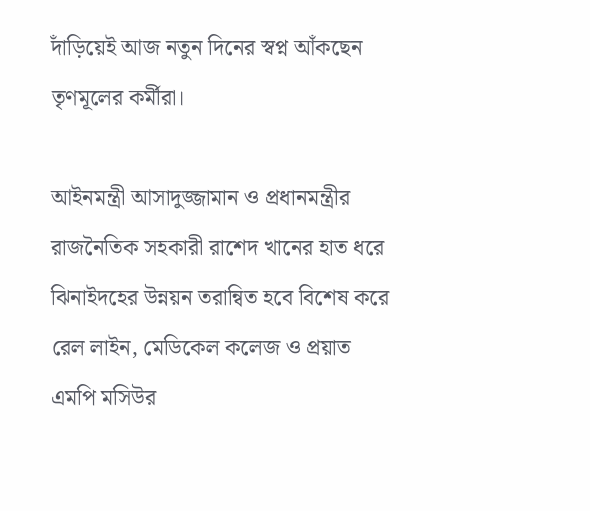দাঁড়িয়েই আজ নতুন দিনের স্বপ্ন আঁকছেন তৃণমূলের কর্মীরা।

আইনমন্ত্রী আসাদুজ্জামান ও প্রধানমন্ত্রীর রাজনৈতিক সহকারী রাশেদ খানের হাত ধরে ঝিনাইদহের উন্নয়ন তরান্বিত হবে বিশেষ করে রেল লাইন, মেডিকেল কলেজ ও প্রয়াত এমপি মসিউর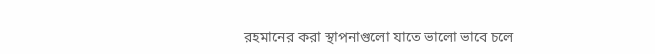রহমানের করা স্থাপনাগুলো যাতে ভালো ভাবে চলে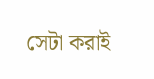সেটা করাই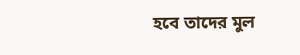হবে তাদের মুল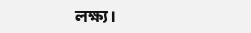লক্ষ্য।